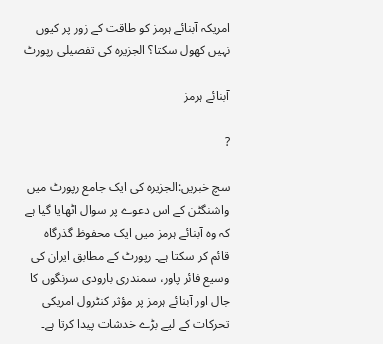امریکہ آبنائے ہرمز کو طاقت کے زور پر کیوں نہیں کھول سکتا؟ الجزیرہ کی تفصیلی رپورٹ

آبنائے ہرمز

?

سچ خبریں:الجزیرہ کی ایک جامع رپورٹ میں واشنگٹن کے اس دعوے پر سوال اٹھایا گیا ہے کہ وہ آبنائے ہرمز میں ایک محفوظ گذرگاہ قائم کر سکتا ہے۔ رپورٹ کے مطابق ایران کی وسیع فائر پاور، سمندری بارودی سرنگوں کا جال اور آبنائے ہرمز پر مؤثر کنٹرول امریکی تحرکات کے لیے بڑے خدشات پیدا کرتا ہے۔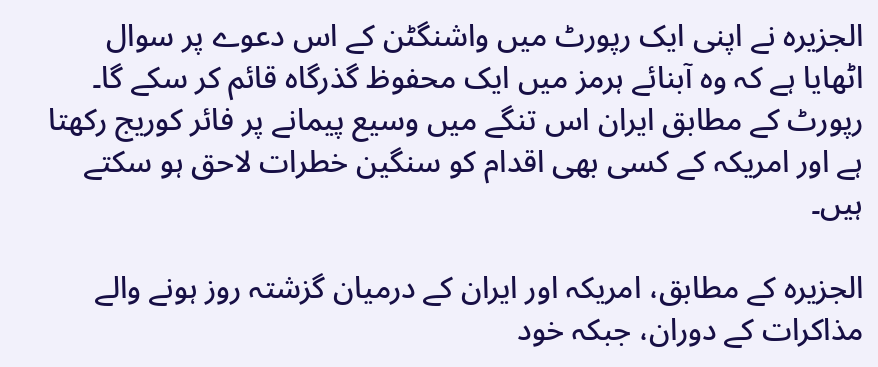الجزیرہ نے اپنی ایک رپورٹ میں واشنگٹن کے اس دعوے پر سوال اٹھایا ہے کہ وہ آبنائے ہرمز میں ایک محفوظ گذرگاہ قائم کر سکے گا۔ رپورٹ کے مطابق ایران اس تنگے میں وسیع پیمانے پر فائر کوریج رکھتا ہے اور امریکہ کے کسی بھی اقدام کو سنگین خطرات لاحق ہو سکتے ہیں۔

الجزیرہ کے مطابق، امریکہ اور ایران کے درمیان گزشتہ روز ہونے والے مذاکرات کے دوران، جبکہ خود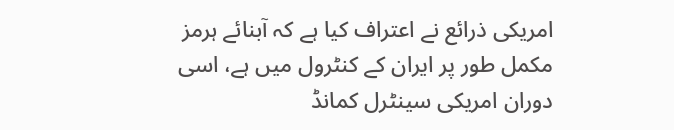امریکی ذرائع نے اعتراف کیا ہے کہ آبنائے ہرمز مکمل طور پر ایران کے کنٹرول میں ہے، اسی دوران امریکی سینٹرل کمانڈ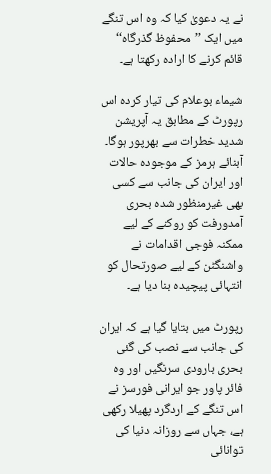نے یہ دعویٰ کیا کہ وہ اس تنگے میں ایک ’’محفوظ گذرگاہ‘‘ قائم کرنے کا ارادہ رکھتا ہے۔

شیماء بوعلام کی تیار کردہ اس رپورٹ کے مطابق یہ آپریشن شدید خطرات سے بھرپور ہوگا۔ آبنائے ہرمز کے موجودہ حالات اور ایران کی جانب سے کسی بھی غیرمنظور شدہ بحری آمدورفت کو روکنے کے لیے ممکنہ فوجی اقدامات نے واشنگٹن کے لیے صورتحال کو انتہائی پیچیدہ بنا دیا ہے۔

رپورٹ میں بتایا گیا ہے کہ ایران کی جانب سے نصب کی گئی بحری بارودی سرنگیں اور وہ فائر پاور جو ایرانی فورسز نے اس تنگے کے اردگرد پھیلا رکھی ہے، جہاں سے روزانہ دنیا کی توانائی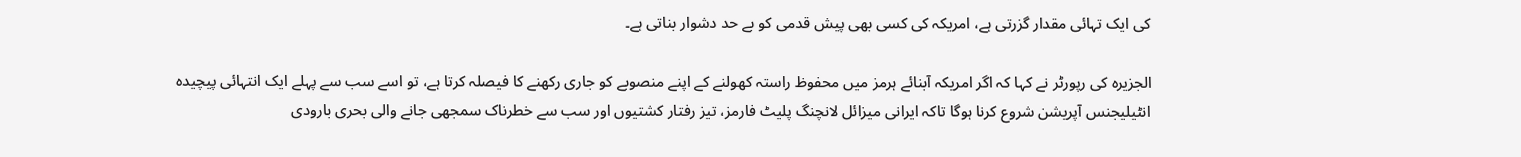کی ایک تہائی مقدار گزرتی ہے، امریکہ کی کسی بھی پیش قدمی کو بے حد دشوار بناتی ہے۔

الجزیرہ کی رپورٹر نے کہا کہ اگر امریکہ آبنائے ہرمز میں محفوظ راستہ کھولنے کے اپنے منصوبے کو جاری رکھنے کا فیصلہ کرتا ہے، تو اسے سب سے پہلے ایک انتہائی پیچیدہ انٹیلیجنس آپریشن شروع کرنا ہوگا تاکہ ایرانی میزائل لانچنگ پلیٹ فارمز، تیز رفتار کشتیوں اور سب سے خطرناک سمجھی جانے والی بحری بارودی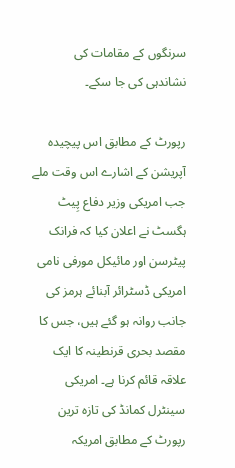سرنگوں کے مقامات کی نشاندہی کی جا سکے۔

رپورٹ کے مطابق اس پیچیدہ آپریشن کے اشارے اس وقت ملے جب امریکی وزیر دفاع پِیٹ ہگسٹ نے اعلان کیا کہ فرانک پیٹرسن اور مائیکل مورفی نامی امریکی ڈسٹرائر آبنائے ہرمز کی جانب روانہ ہو گئے ہیں، جس کا مقصد بحری قرنطینہ کا ایک علاقہ قائم کرنا ہے۔ امریکی سینٹرل کمانڈ کی تازہ ترین رپورٹ کے مطابق امریکہ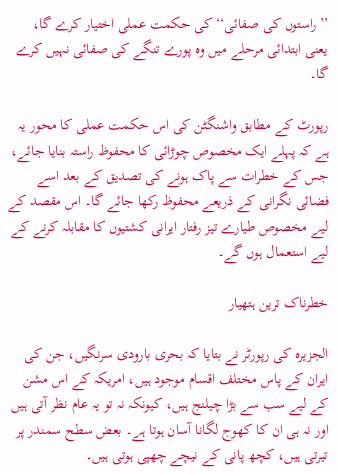’’راستوں کی صفائی‘‘ کی حکمت عملی اختیار کرے گا، یعنی ابتدائی مرحلے میں وہ پورے تنگے کی صفائی نہیں کرے گا۔

رپورٹ کے مطابق واشنگٹن کی اس حکمت عملی کا محور یہ ہے کہ پہلے ایک مخصوص چوڑائی کا محفوظ راستہ بنایا جائے، جس کے خطرات سے پاک ہونے کی تصدیق کے بعد اسے فضائی نگرانی کے ذریعے محفوظ رکھا جائے گا۔ اس مقصد کے لیے مخصوص طیارے تیز رفتار ایرانی کشتیوں کا مقابلہ کرنے کے لیے استعمال ہوں گے۔

خطرناک ترین ہتھیار

الجزیرہ کی رپورٹر نے بتایا کہ بحری بارودی سرنگیں، جن کی ایران کے پاس مختلف اقسام موجود ہیں، امریکہ کے اس مشن کے لیے سب سے بڑا چیلنج ہیں، کیونکہ نہ تو یہ عام نظر آتی ہیں اور نہ ہی ان کا کھوج لگانا آسان ہوتا ہے۔ بعض سطح سمندر پر تیرتی ہیں، کچھ پانی کے نیچے چھپی ہوتی ہیں۔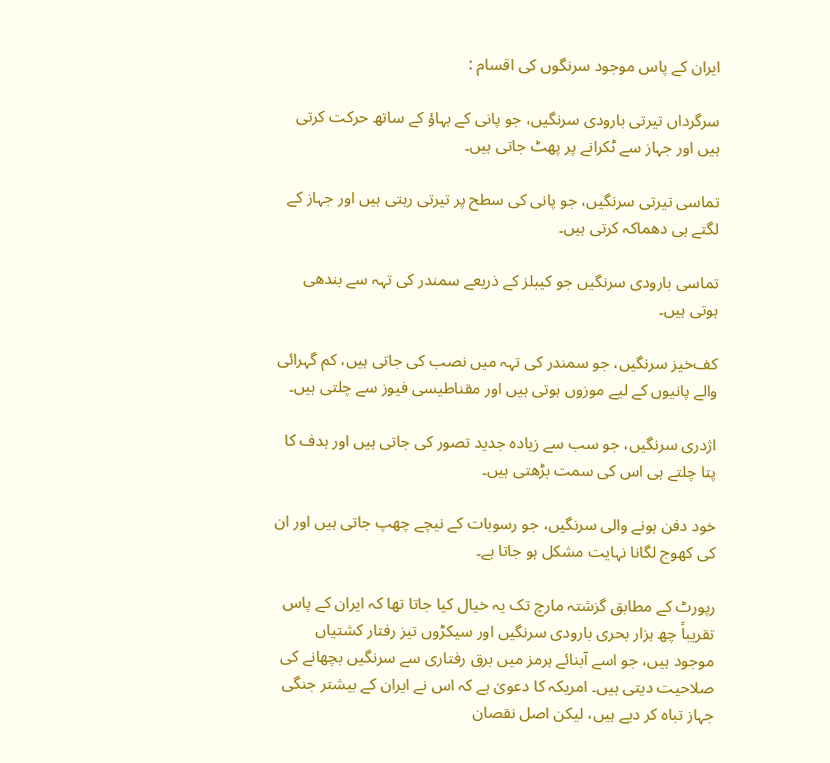ایران کے پاس موجود سرنگوں کی اقسام :

سرگرداں تیرتی بارودی سرنگیں، جو پانی کے بہاؤ کے ساتھ حرکت کرتی ہیں اور جہاز سے ٹکرانے پر پھٹ جاتی ہیں۔

تماسی تیرتی سرنگیں، جو پانی کی سطح پر تیرتی رہتی ہیں اور جہاز کے لگتے ہی دھماکہ کرتی ہیں۔

تماسی بارودی سرنگیں جو کیبلز کے ذریعے سمندر کی تہہ سے بندھی ہوتی ہیں۔

کف‌خیز سرنگیں، جو سمندر کی تہہ میں نصب کی جاتی ہیں، کم گہرائی والے پانیوں کے لیے موزوں ہوتی ہیں اور مقناطیسی فیوز سے چلتی ہیں۔

اژدری سرنگیں، جو سب سے زیادہ جدید تصور کی جاتی ہیں اور ہدف کا پتا چلتے ہی اس کی سمت بڑھتی ہیں۔

خود دفن ہونے والی سرنگیں، جو رسوبات کے نیچے چھپ جاتی ہیں اور ان کی کھوج لگانا نہایت مشکل ہو جاتا ہے۔

رپورٹ کے مطابق گزشتہ مارچ تک یہ خیال کیا جاتا تھا کہ ایران کے پاس تقریباً چھ ہزار بحری بارودی سرنگیں اور سیکڑوں تیز رفتار کشتیاں موجود ہیں، جو اسے آبنائے ہرمز میں برق رفتاری سے سرنگیں بچھانے کی صلاحیت دیتی ہیں۔ امریکہ کا دعویٰ ہے کہ اس نے ایران کے بیشتر جنگی جہاز تباہ کر دیے ہیں، لیکن اصل نقصان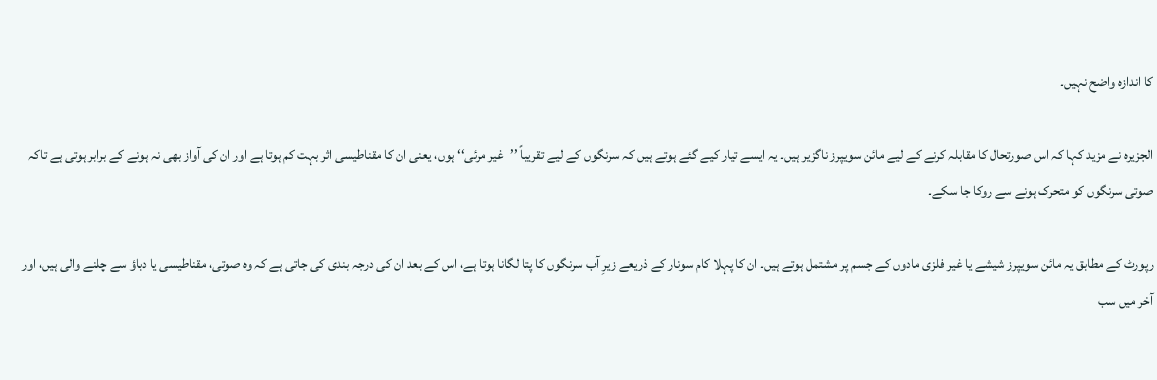کا اندازہ واضح نہیں۔

الجزیرہ نے مزید کہا کہ اس صورتحال کا مقابلہ کرنے کے لیے مائن سویپرز ناگزیر ہیں۔ یہ ایسے تیار کیے گئے ہوتے ہیں کہ سرنگوں کے لیے تقریباً ’’غیر مرئی‘‘ ہوں، یعنی ان کا مقناطیسی اثر بہت کم ہوتا ہے اور ان کی آواز بھی نہ ہونے کے برابر ہوتی ہے تاکہ صوتی سرنگوں کو متحرک ہونے سے روکا جا سکے۔

رپورٹ کے مطابق یہ مائن سویپرز شیشے یا غیر فلزی مادوں کے جسم پر مشتمل ہوتے ہیں۔ ان کا پہلا کام سونار کے ذریعے زیرِ آب سرنگوں کا پتا لگانا ہوتا ہے، اس کے بعد ان کی درجہ بندی کی جاتی ہے کہ وہ صوتی، مقناطیسی یا دباؤ سے چلنے والی ہیں، اور آخر میں سب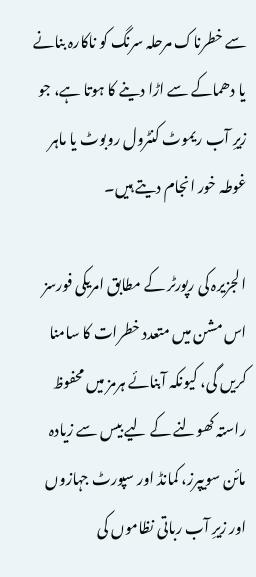سے خطرناک مرحلہ سرنگ کو ناکارہ بنانے یا دھماکے سے اڑا دینے کا ہوتا ہے، جو زیرِ آب ریموٹ کنٹرول روبوٹ یا ماہر غوطہ خور انجام دیتے ہیں۔

الجزیرہ کی رپورٹر کے مطابق امریکی فورسز اس مشن میں متعدد خطرات کا سامنا کریں گی، کیونکہ آبنائے ہرمز میں محفوظ راستہ کھولنے کے لیے بیس سے زیادہ مائن سویپرز، کمانڈ اور سپورٹ جہازوں اور زیرِ آب رباتی نظاموں کی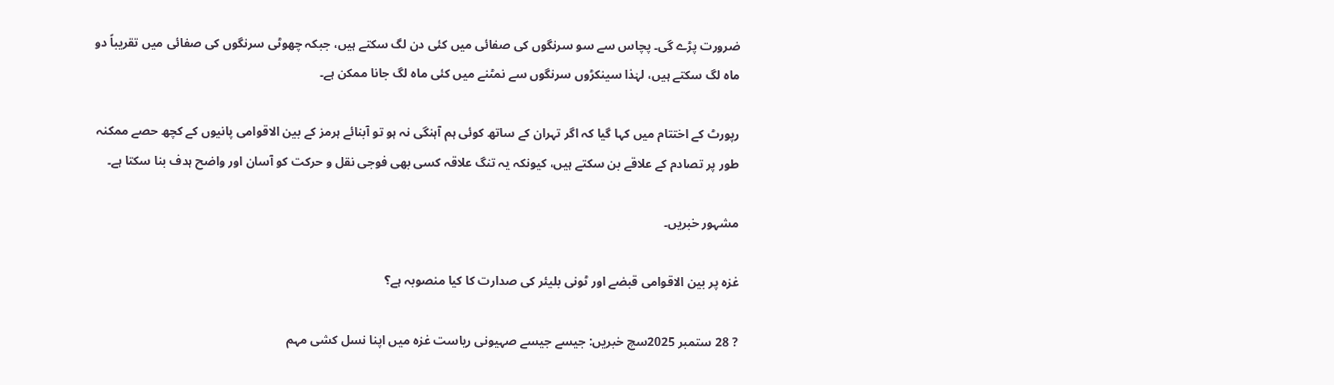ضرورت پڑے گی۔ پچاس سے سو سرنگوں کی صفائی میں کئی دن لگ سکتے ہیں، جبکہ چھوٹی سرنگوں کی صفائی میں تقریباً دو ماہ لگ سکتے ہیں، لہٰذا سینکڑوں سرنگوں سے نمٹنے میں کئی ماہ لگ جانا ممکن ہے۔

رپورٹ کے اختتام میں کہا گیا کہ اگر تہران کے ساتھ کوئی ہم آہنگی نہ ہو تو آبنائے ہرمز کے بین الاقوامی پانیوں کے کچھ حصے ممکنہ طور پر تصادم کے علاقے بن سکتے ہیں، کیونکہ یہ تنگ علاقہ کسی بھی فوجی نقل و حرکت کو آسان اور واضح ہدف بنا سکتا ہے۔

مشہور خبریں۔

غزہ پر بین الاقوامی قبضے اور ٹونی بلیئر کی صدارت کا کیا منصوبہ ہے؟

? 28 ستمبر 2025سچ خبریں: جیسے جیسے صہیونی ریاست غزہ میں اپنا نسل کشی مہم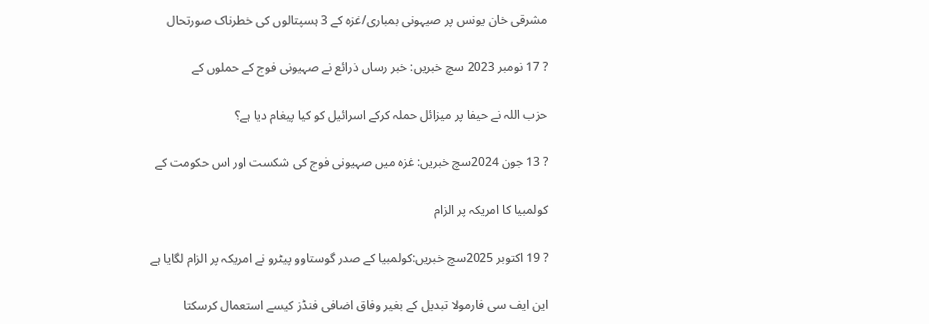مشرقی خان یونس پر صیہونی بمباری/غزہ کے 3 ہسپتالوں کی خطرناک صورتحال

? 17 نومبر 2023 سچ خبریں: خبر رساں ذرائع نے صہیونی فوج کے حملوں کے

حزب اللہ نے حیفا پر میزائل حملہ کرکے اسرائیل کو کیا پیغام دیا ہے؟

? 13 جون 2024سچ خبریں: غزہ میں صہیونی فوج کی شکست اور اس حکومت کے

کولمبیا کا امریکہ پر الزام

? 19 اکتوبر 2025سچ خبریں:کولمبیا کے صدر گوستاوو پیٹرو نے امریکہ پر الزام لگایا ہے

این ایف سی فارمولا تبدیل کے بغیر وفاق اضافی فنڈز کیسے استعمال کرسکتا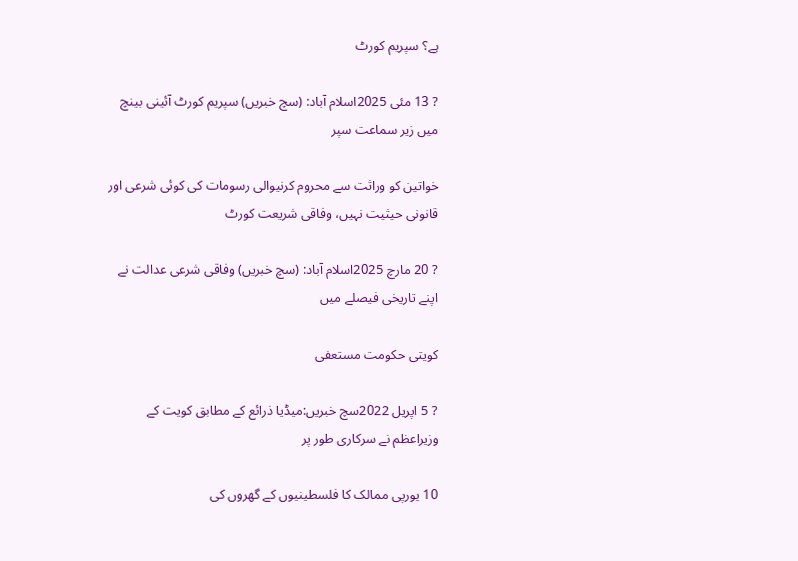ہے؟ سپریم کورٹ

? 13 مئی 2025اسلام آباد: (سچ خبریں) سپریم کورٹ آئینی بینچ میں زیر سماعت سپر

خواتین کو وراثت سے محروم کرنیوالی رسومات کی کوئی شرعی اور قانونی حیثیت نہیں، وفاقی شریعت کورٹ

? 20 مارچ 2025اسلام آباد: (سچ خبریں) وفاقی شرعی عدالت نے اپنے تاریخی فیصلے میں

کویتی حکومت مستعفی

? 5 اپریل 2022سچ خبریں:میڈیا ذرائع کے مطابق کویت کے وزیراعظم نے سرکاری طور پر

10 یورپی ممالک کا فلسطینیوں کے گھروں کی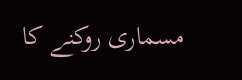مسماری روکنے کا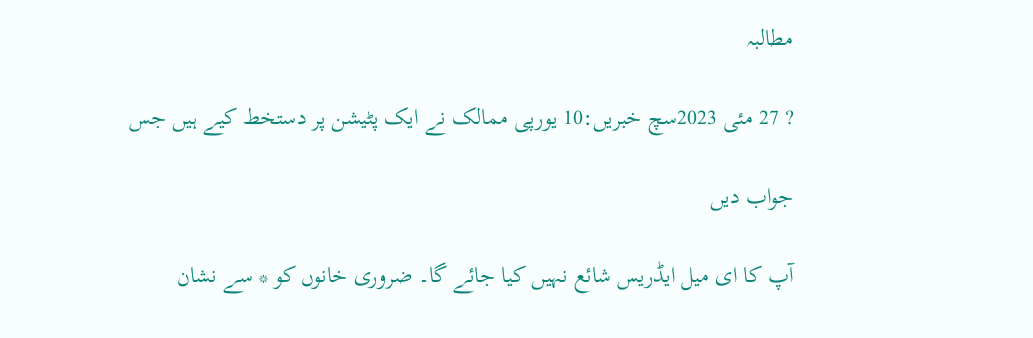مطالبہ

? 27 مئی 2023سچ خبریں:10 یورپی ممالک نے ایک پٹیشن پر دستخط کیے ہیں جس

جواب دیں

آپ کا ای میل ایڈریس شائع نہیں کیا جائے گا۔ ضروری خانوں کو * سے نشان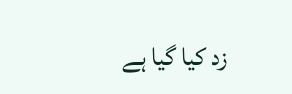زد کیا گیا ہے